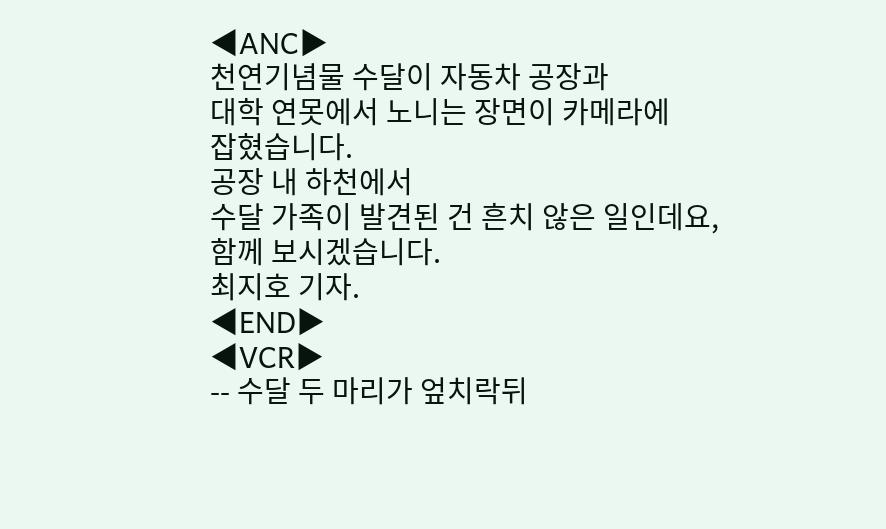◀ANC▶
천연기념물 수달이 자동차 공장과
대학 연못에서 노니는 장면이 카메라에
잡혔습니다.
공장 내 하천에서
수달 가족이 발견된 건 흔치 않은 일인데요,
함께 보시겠습니다.
최지호 기자.
◀END▶
◀VCR▶
-- 수달 두 마리가 엎치락뒤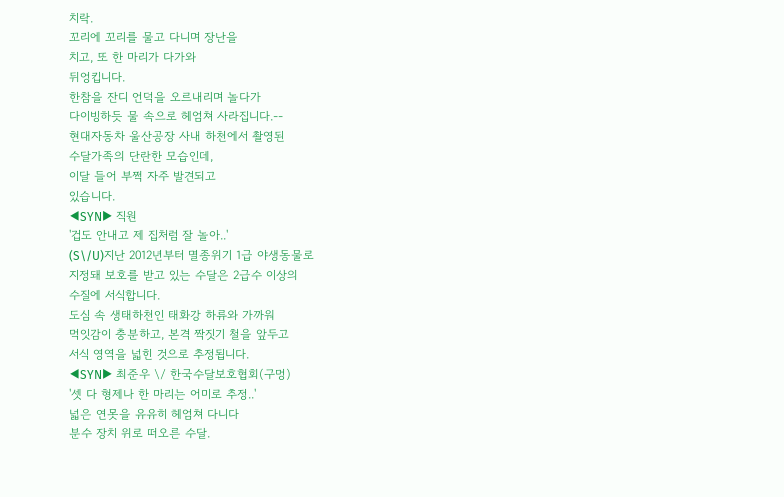치락.
꼬리에 꼬리를 물고 다니며 장난을
치고, 또 한 마리가 다가와
뒤엉킵니다.
한참을 잔디 언덕을 오르내리며 놀다가
다이빙하듯 물 속으로 헤엄쳐 사라집니다.--
현대자동차 울산공장 사내 하천에서 촬영된
수달가족의 단란한 모습인데,
이달 들어 부쩍 자주 발견되고
있습니다.
◀SYN▶ 직원
'겁도 안내고 제 집처럼 잘 놀아..'
(S\/U)지난 2012년부터 멸종위기 1급 야생동물로
지정돼 보호를 받고 있는 수달은 2급수 이상의
수질에 서식합니다.
도심 속 생태하천인 태화강 하류와 가까워
먹잇감이 충분하고, 본격 짝짓기 철을 앞두고
서식 영역을 넓힌 것으로 추정됩니다.
◀SYN▶ 최준우 \/ 한국수달보호협회(구멍)
'셋 다 형제나 한 마리는 어미로 추정..'
넓은 연못을 유유히 헤엄쳐 다니다
분수 장치 위로 떠오른 수달.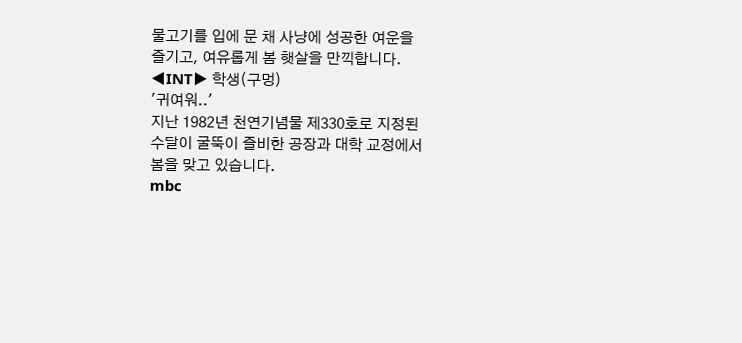물고기를 입에 문 채 사냥에 성공한 여운을
즐기고, 여유롭게 봄 햇살을 만끽합니다.
◀INT▶ 학생(구멍)
'귀여워..'
지난 1982년 천연기념물 제330호로 지정된
수달이 굴뚝이 즐비한 공장과 대학 교정에서
봄을 맞고 있습니다.
mbc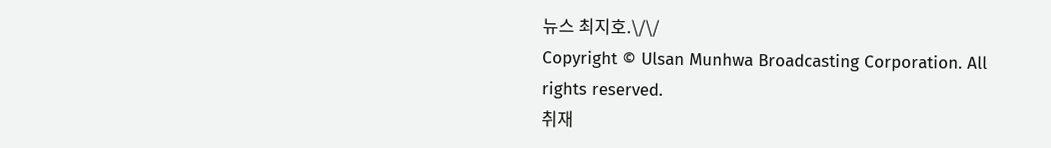뉴스 최지호.\/\/
Copyright © Ulsan Munhwa Broadcasting Corporation. All rights reserved.
취재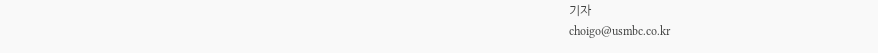기자
choigo@usmbc.co.kr